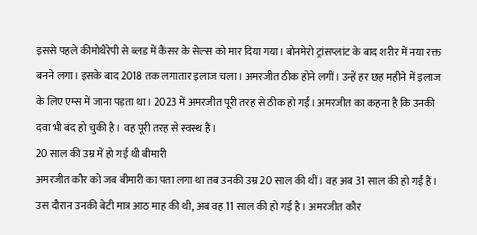इससे पहले कीमोथैरेपी से ब्लड में कैंसर के सेल्स को मार दिया गया। बोनमेरो ट्रांसप्लांट के बाद शरीर में नया रक्त बनने लगा। इसके बाद 2018 तक लगातार इलाज चला। अमरजीत ठीक होने लगीं। उन्हें हर छह महीने में इलाज के लिए एम्स में जाना पड़ता था। 2023 में अमरजीत पूरी तरह से ठीक हो गईं। अमरजीत का कहना है कि उनकी दवा भी बंद हो चुकी है। वह पूरी तरह से स्वस्थ हैं।
20 साल की उम्र में हो गई थी बीमारी
अमरजीत कौर को जब बीमारी का पता लगा था तब उनकी उम्र 20 साल की थीं। वह अब 31 साल की हो गईं हैं। उस दौरान उनकी बेटी मात्र आठ माह की थी, अब वह 11 साल की हो गई है। अमरजीत कौर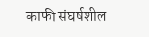काफी संघर्षशील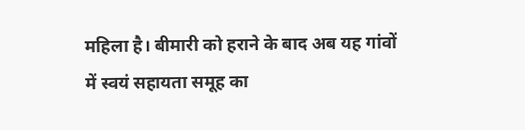महिला है। बीमारी को हराने के बाद अब यह गांवों में स्वयं सहायता समूह का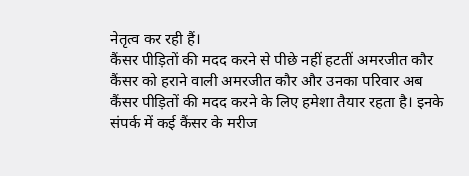नेतृत्व कर रही हैं।
कैंसर पीड़ितों की मदद करने से पीछे नहीं हटतीं अमरजीत कौर
कैंसर को हराने वाली अमरजीत कौर और उनका परिवार अब कैंसर पीड़ितों की मदद करने के लिए हमेशा तैयार रहता है। इनके संपर्क में कई कैंसर के मरीज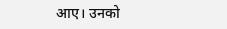आए। उनको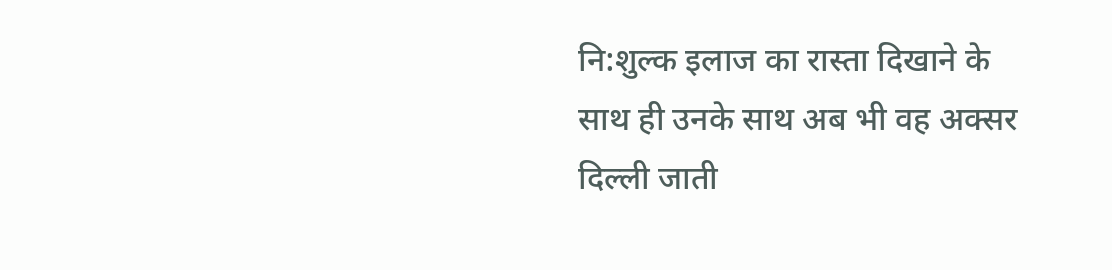नि:शुल्क इलाज का रास्ता दिखाने के साथ ही उनके साथ अब भी वह अक्सर दिल्ली जाती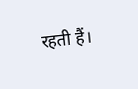रहती हैं।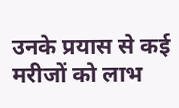उनके प्रयास से कई मरीजों को लाभ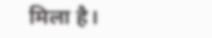मिला है।